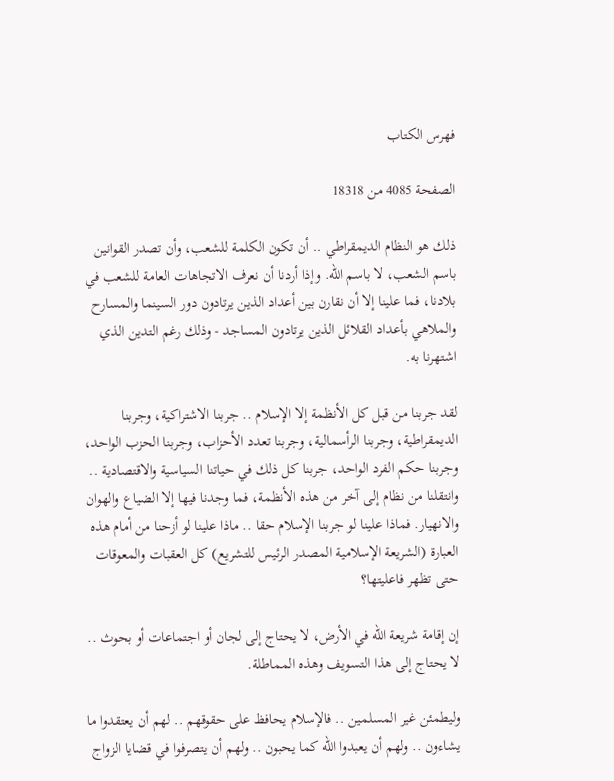فهرس الكتاب

الصفحة 4085 من 18318

ذلك هو النظام الديمقراطي .. أن تكون الكلمة للشعب، وأن تصدر القوانين باسم الشعب، لا باسم الله. وإذا أردنا أن نعرف الاتجاهات العامة للشعب في بلادنا، فما علينا إلا أن نقارن بين أعداد الذين يرتادون دور السينما والمسارح والملاهي بأعداد القلائل الذين يرتادون المساجد - وذلك رغم التدين الذي اشتهرنا به.

لقد جربنا من قبل كل الأنظمة إلا الإسلام .. جربنا الاشتراكية، وجربنا الديمقراطية، وجربنا الرأسمالية، وجربنا تعدد الأحزاب، وجربنا الحزب الواحد، وجربنا حكم الفرد الواحد، جربنا كل ذلك في حياتنا السياسية والاقتصادية .. وانتقلنا من نظام إلى آخر من هذه الأنظمة، فما وجدنا فيها إلا الضياع والهوان والانهيار. فماذا علينا لو جربنا الإسلام حقا .. ماذا علينا لو أزحنا من أمام هذه العبارة (الشريعة الإسلامية المصدر الرئيس للتشريع) كل العقبات والمعوقات حتى تظهر فاعليتها؟

إن إقامة شريعة الله في الأرض، لا يحتاج إلى لجان أو اجتماعات أو بحوث .. لا يحتاج إلى هذا التسويف وهذه المماطلة.

وليطمئن غير المسلمين .. فالإسلام يحافظ على حقوقهم .. لهم أن يعتقدوا ما يشاءون .. ولهم أن يعبدوا الله كما يحبون .. ولهم أن يتصرفوا في قضايا الزواج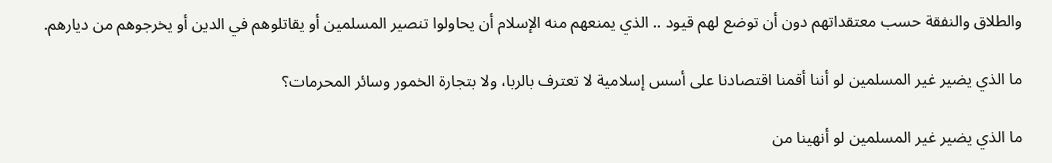والطلاق والنفقة حسب معتقداتهم دون أن توضع لهم قيود .. الذي يمنعهم منه الإسلام أن يحاولوا تنصير المسلمين أو يقاتلوهم في الدين أو يخرجوهم من ديارهم.

ما الذي يضير غير المسلمين لو أننا أقمنا اقتصادنا على أسس إسلامية لا تعترف بالربا، ولا بتجارة الخمور وسائر المحرمات؟

ما الذي يضير غير المسلمين لو أنهينا من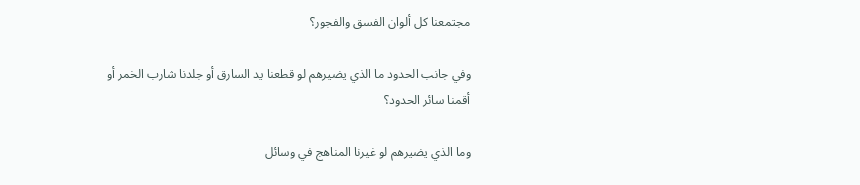مجتمعنا كل ألوان الفسق والفجور؟

وفي جانب الحدود ما الذي يضيرهم لو قطعنا يد السارق أو جلدنا شارب الخمر أو أقمنا سائر الحدود؟

وما الذي يضيرهم لو غيرنا المناهج في وسائل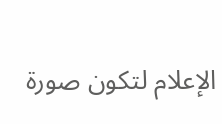الإعلام لتكون صورة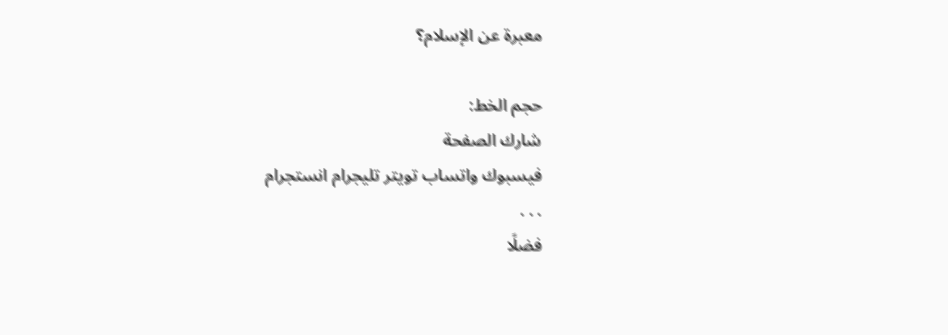معبرة عن الإسلام؟

حجم الخط:
شارك الصفحة
فيسبوك واتساب تويتر تليجرام انستجرام
. . .
فضلًا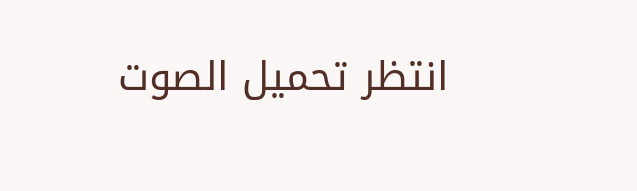انتظر تحميل الصوت